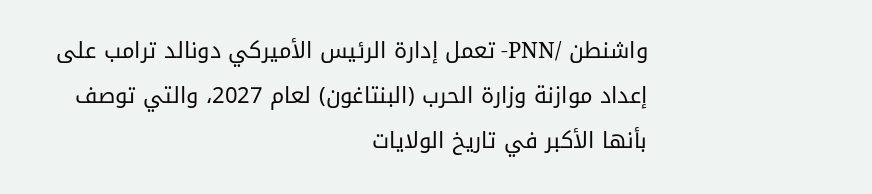واشنطن /PNN- تعمل إدارة الرئيس الأميركي دونالد ترامب على إعداد موازنة وزارة الحرب (البنتاغون) لعام 2027، والتي توصف بأنها الأكبر في تاريخ الولايات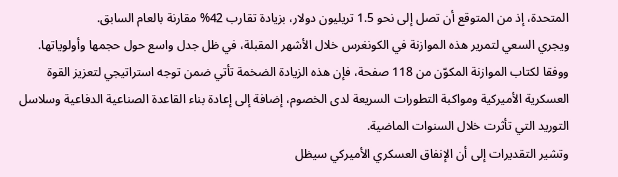المتحدة، إذ من المتوقع أن تصل إلى نحو 1.5 تريليون دولار، بزيادة تقارب 42% مقارنة بالعام السابق.
ويجري السعي لتمرير هذه الموازنة في الكونغرس خلال الأشهر المقبلة، في ظل جدل واسع حول حجمها وأولوياتها.
ووفقا لكتاب الموازنة المكوّن من 118 صفحة، فإن هذه الزيادة الضخمة تأتي ضمن توجه استراتيجي لتعزيز القوة العسكرية الأميركية ومواكبة التطورات السريعة لدى الخصوم، إضافة إلى إعادة بناء القاعدة الصناعية الدفاعية وسلاسل التوريد التي تأثرت خلال السنوات الماضية.
وتشير التقديرات إلى أن الإنفاق العسكري الأميركي سيظل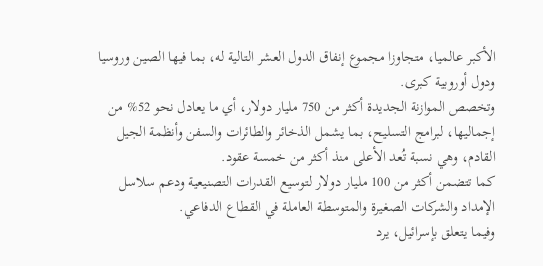الأكبر عالميا، متجاوزا مجموع إنفاق الدول العشر التالية له، بما فيها الصين وروسيا ودول أوروبية كبرى.
وتخصص الموازنة الجديدة أكثر من 750 مليار دولار، أي ما يعادل نحو 52% من إجماليها، لبرامج التسليح، بما يشمل الذخائر والطائرات والسفن وأنظمة الجيل القادم، وهي نسبة تُعد الأعلى منذ أكثر من خمسة عقود.
كما تتضمن أكثر من 100 مليار دولار لتوسيع القدرات التصنيعية ودعم سلاسل الإمداد والشركات الصغيرة والمتوسطة العاملة في القطاع الدفاعي.
وفيما يتعلق بإسرائيل، يرد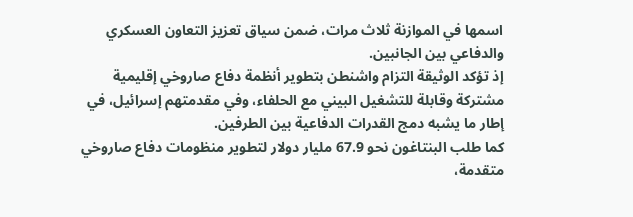اسمها في الموازنة ثلاث مرات، ضمن سياق تعزيز التعاون العسكري والدفاعي بين الجانبين.
إذ تؤكد الوثيقة التزام واشنطن بتطوير أنظمة دفاع صاروخي إقليمية مشتركة وقابلة للتشغيل البيني مع الحلفاء، وفي مقدمتهم إسرائيل، في إطار ما يشبه دمج القدرات الدفاعية بين الطرفين.
كما طلب البنتاغون نحو 67.9 مليار دولار لتطوير منظومات دفاع صاروخي متقدمة،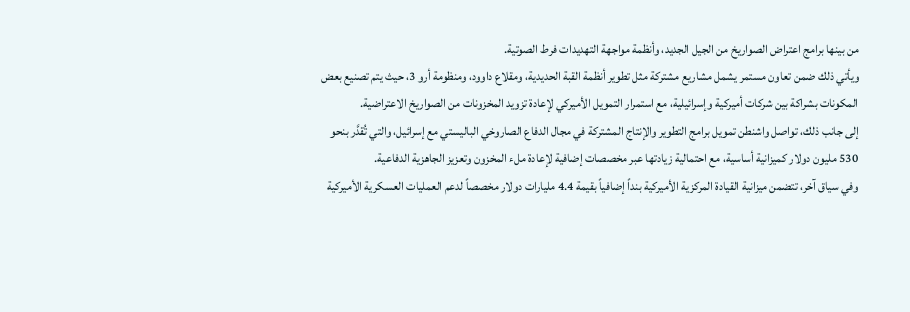من بينها برامج اعتراض الصواريخ من الجيل الجديد، وأنظمة مواجهة التهديدات فرط الصوتية.
ويأتي ذلك ضمن تعاون مستمر يشمل مشاريع مشتركة مثل تطوير أنظمة القبة الحديدية، ومقلاع داوود، ومنظومة أرو 3، حيث يتم تصنيع بعض المكونات بشراكة بين شركات أميركية وإسرائيلية، مع استمرار التمويل الأميركي لإعادة تزويد المخزونات من الصواريخ الاعتراضية.
إلى جانب ذلك، تواصل واشنطن تمويل برامج التطوير والإنتاج المشتركة في مجال الدفاع الصاروخي الباليستي مع إسرائيل، والتي تُقدَّر بنحو 530 مليون دولار كميزانية أساسية، مع احتمالية زيادتها عبر مخصصات إضافية لإعادة ملء المخزون وتعزيز الجاهزية الدفاعية.
وفي سياق آخر، تتضمن ميزانية القيادة المركزية الأميركية بنداً إضافياً بقيمة 4.4 مليارات دولار مخصصاً لدعم العمليات العسكرية الأميركية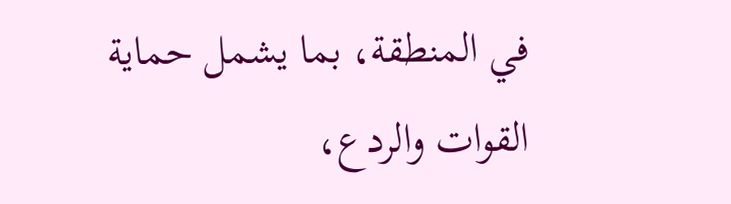في المنطقة، بما يشمل حماية القوات والردع،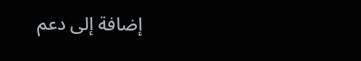إضافة إلى دعم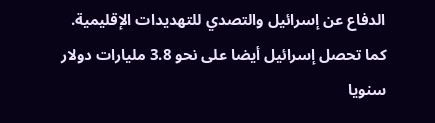الدفاع عن إسرائيل والتصدي للتهديدات الإقليمية.
كما تحصل إسرائيل أيضا على نحو 3.8 مليارات دولار سنويا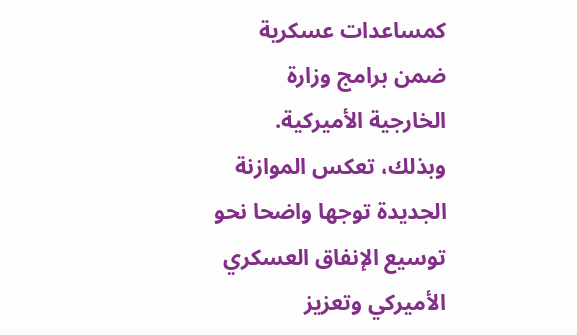كمساعدات عسكرية ضمن برامج وزارة الخارجية الأميركية.
وبذلك، تعكس الموازنة الجديدة توجها واضحا نحو توسيع الإنفاق العسكري الأميركي وتعزيز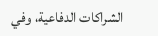الشراكات الدفاعية، وفي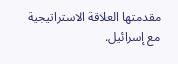مقدمتها العلاقة الاستراتيجية مع إسرائيل.